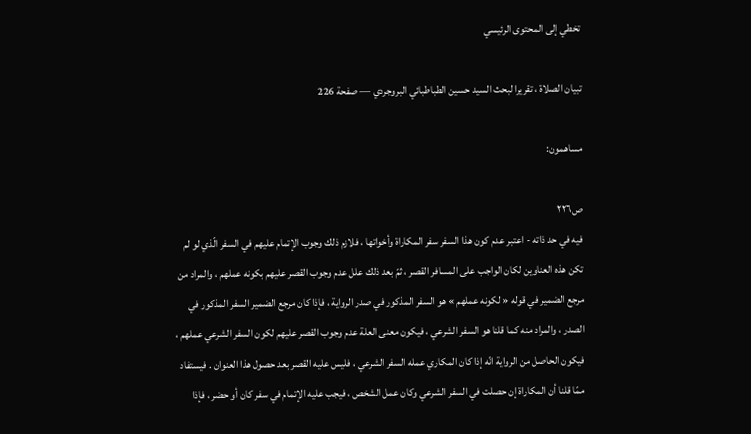تخطي إلى المحتوى الرئيسي

تبيان الصلاة ، تقريرا لبحث السيد حسين الطباطبائي البروجردي — صفحة 226

مساهمون:

ص٢٢٦
فيه في حد ذاته - اعتبر عدم كون هذا السفر سفر المكاراة وأخواتها ، فلازم ذلك وجوب الإتمام عليهم في السفر الّذي لو لم تكن هذه العناوين لكان الواجب على المسافر القصر ، ثمّ بعد ذلك علل عدم وجوب القصر عليهم بكونه عملهم ، والمراد من مرجع الضمير في قوله « لكونه عملهم » هو السفر المذكور في صدر الرواية ، فإذا كان مرجع الضمير السفر المذكور في الصدر ، والمراد منه كما قلنا هو السفر الشرعي ، فيكون معنى العلة عدم وجوب القصر عليهم لكون السفر الشرعي عملهم ، فيكون الحاصل من الرواية انّه إذا كان المكاري عمله السفر الشرعي ، فليس عليه القصر بعد حصول هذا العنوان . فيستفاد ممّا قلنا أن المكاراة إن حصلت في السفر الشرعي وكان عمل الشخص ، فيجب عليه الإتمام في سفر كان أو حضر ، فإذا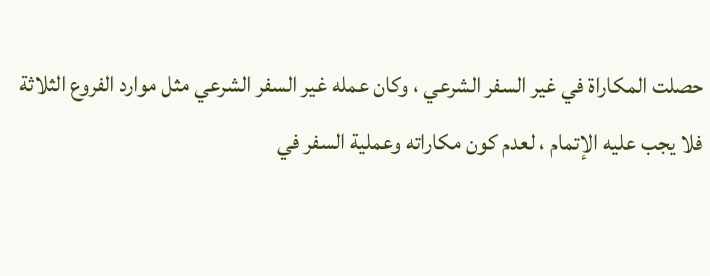حصلت المكاراة في غير السفر الشرعي ، وكان عمله غير السفر الشرعي مثل موارد الفروع الثلاثة فلا يجب عليه الإتمام ، لعدم كون مكاراته وعملية السفر في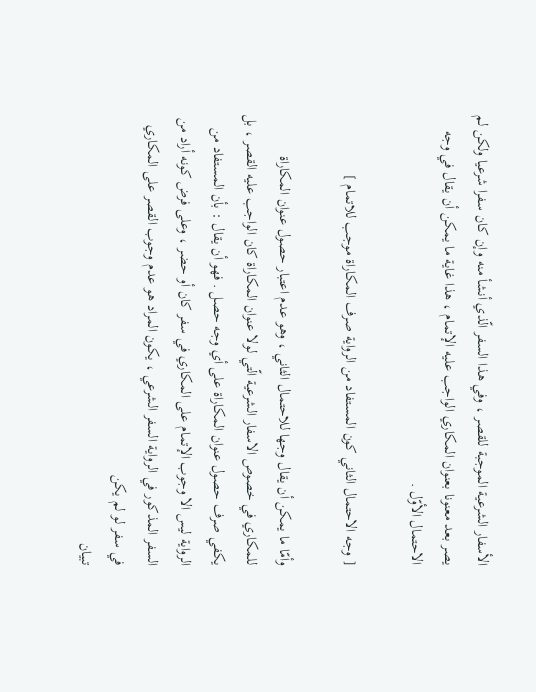الأسفار الشرعية الموجبة للقصر ، وفي هذا السفر الّذي أنشأ منه وإن كان سفرا شرعيا ولكن لم يصر بعد معنونا بعنوان المكاري الواجب عليه الإتمام ، هذا غاية ما يمكن أن يقال في وجه الاحتمال الأوّل .

[ وجه الاحتمال الثاني كون المستفاد من الرواية صرف المكاراة موجب للاتمام ]

وأمّا ما يمكن أن يقال وجها للاحتمال الثاني ، وهو عدم اعتبار حصول عنوان المكاراة للمكاري في خصوص الاسفار الشرعية الّتي لولا عنوان المكاراة كان الواجب عليه القصر ، بل يكفي صرف حصول عنوان المكاراة على أي وجه حصل . فهو أن يقال : بأن المستفاد من الرواية ليس الا وجوب الإتمام على المكاري في سفر كان أو حضر ، وعلى فرض كونه أراد من السفر المذكور في الرواية السفر الشرعي ، يكون المراد هو عدم وجوب القصر على المكاري في سفر لو لم يكن
تبيان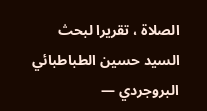الصلاة ، تقريرا لبحث السيد حسين الطباطبائي البروجردي —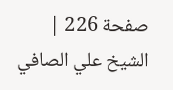صفحة 226 | الشيخ علي الصافي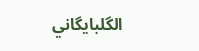الگلبايگاني